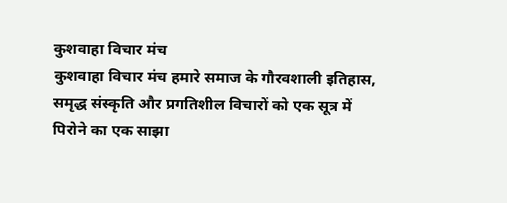कुशवाहा विचार मंच
कुशवाहा विचार मंच हमारे समाज के गौरवशाली इतिहास, समृद्ध संस्कृति और प्रगतिशील विचारों को एक सूत्र में पिरोने का एक साझा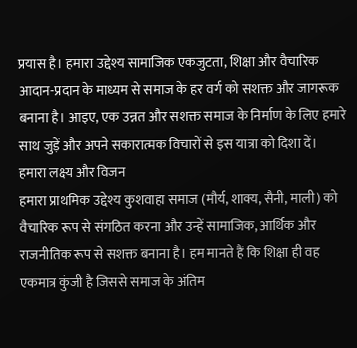प्रयास है। हमारा उद्देश्य सामाजिक एकजुटता, शिक्षा और वैचारिक आदान-प्रदान के माध्यम से समाज के हर वर्ग को सशक्त और जागरूक बनाना है। आइए, एक उन्नत और सशक्त समाज के निर्माण के लिए हमारे साथ जुड़ें और अपने सकारात्मक विचारों से इस यात्रा को दिशा दें।
हमारा लक्ष्य और विजन
हमारा प्राथमिक उद्देश्य कुशवाहा समाज (मौर्य, शाक्य, सैनी, माली) को वैचारिक रूप से संगठित करना और उन्हें सामाजिक, आर्थिक और राजनीतिक रूप से सशक्त बनाना है। हम मानते हैं कि शिक्षा ही वह एकमात्र कुंजी है जिससे समाज के अंतिम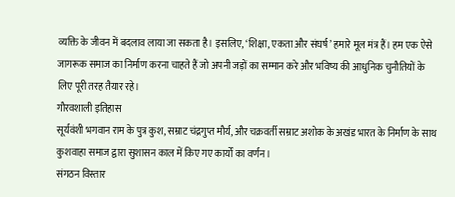व्यक्ति के जीवन में बदलाव लाया जा सकता है। इसलिए, ‘शिक्षा, एकता और संघर्ष’ हमारे मूल मंत्र हैं। हम एक ऐसे जागरूक समाज का निर्माण करना चाहते हैं जो अपनी जड़ों का सम्मान करे और भविष्य की आधुनिक चुनौतियों के लिए पूरी तरह तैयार रहे।
गौरवशाली इतिहास
सूर्यवंशी भगवान राम के पुत्र कुश, सम्राट चंद्रगुप्त मौर्य, और चक्रवर्ती सम्राट अशोक के अखंड भारत के निर्माण के साथ कुशवाहा समाज द्वारा सुशासन काल में किए गए कार्यों का वर्णन।
संगठन विस्तार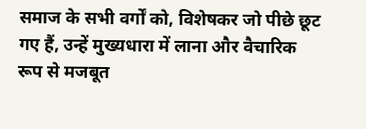समाज के सभी वर्गों को, विशेषकर जो पीछे छूट गए हैं, उन्हें मुख्यधारा में लाना और वैचारिक रूप से मजबूत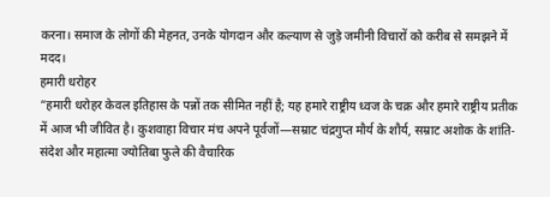करना। समाज के लोगों की मेहनत, उनके योगदान और कल्याण से जुड़े जमीनी विचारों को करीब से समझने में मदद।
हमारी धरोहर
“हमारी धरोहर केवल इतिहास के पन्नों तक सीमित नहीं है; यह हमारे राष्ट्रीय ध्वज के चक्र और हमारे राष्ट्रीय प्रतीक में आज भी जीवित है। कुशवाहा विचार मंच अपने पूर्वजों—सम्राट चंद्रगुप्त मौर्य के शौर्य, सम्राट अशोक के शांति-संदेश और महात्मा ज्योतिबा फुले की वैचारिक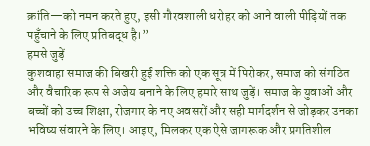क्रांति—को नमन करते हुए, इसी गौरवशाली धरोहर को आने वाली पीढ़ियों तक पहुँचाने के लिए प्रतिबद्ध है।”
हमसे जुड़ें
कुशवाहा समाज की बिखरी हुई शक्ति को एक सूत्र में पिरोकर, समाज को संगठित और वैचारिक रूप से अजेय बनाने के लिए हमारे साथ जुड़ें। समाज के युवाओं और बच्चों को उच्च शिक्षा, रोजगार के नए अवसरों और सही मार्गदर्शन से जोड़कर उनका भविष्य संवारने के लिए। आइए, मिलकर एक ऐसे जागरूक और प्रगतिशील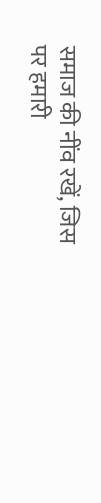समाज की नींव रखें, जिस पर हमारी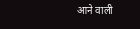आने वाली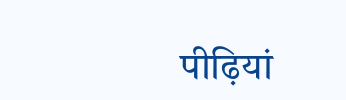पीढ़ियां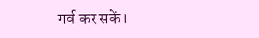गर्व कर सकें।